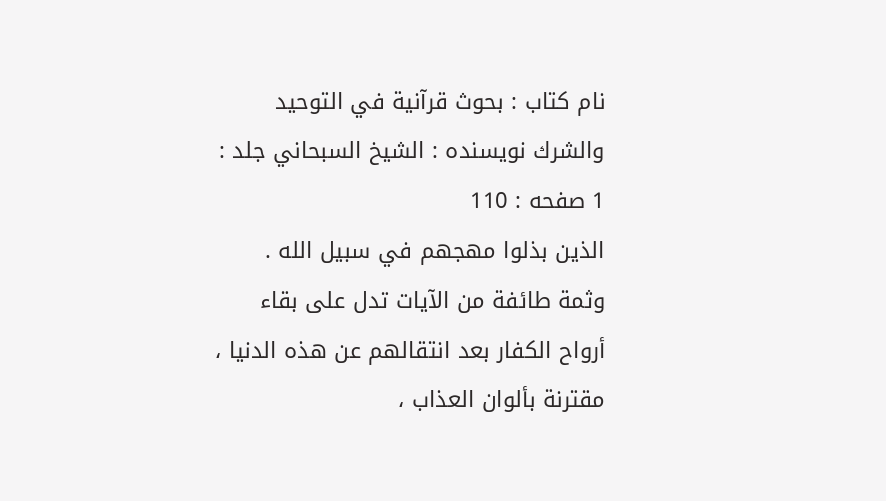نام کتاب : بحوث قرآنية في التوحيد والشرك نویسنده : الشيخ السبحاني جلد : 1 صفحه : 110
الذين بذلوا مهجهم في سبيل الله . وثمة طائفة من الآيات تدل على بقاء أرواح الكفار بعد انتقالهم عن هذه الدنيا ، مقترنة بألوان العذاب ،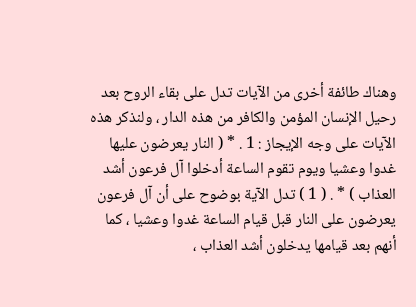وهناك طائفة أخرى من الآيات تدل على بقاء الروح بعد رحيل الإنسان المؤمن والكافر من هذه الدار ، ولنذكر هذه الآيات على وجه الإيجاز : 1 . * ( النار يعرضون عليها غدوا وعشيا ويوم تقوم الساعة أدخلوا آل فرعون أشد العذاب ) * . ( 1 ) تدل الآية بوضوح على أن آل فرعون يعرضون على النار قبل قيام الساعة غدوا وعشيا ، كما أنهم بعد قيامها يدخلون أشد العذاب ،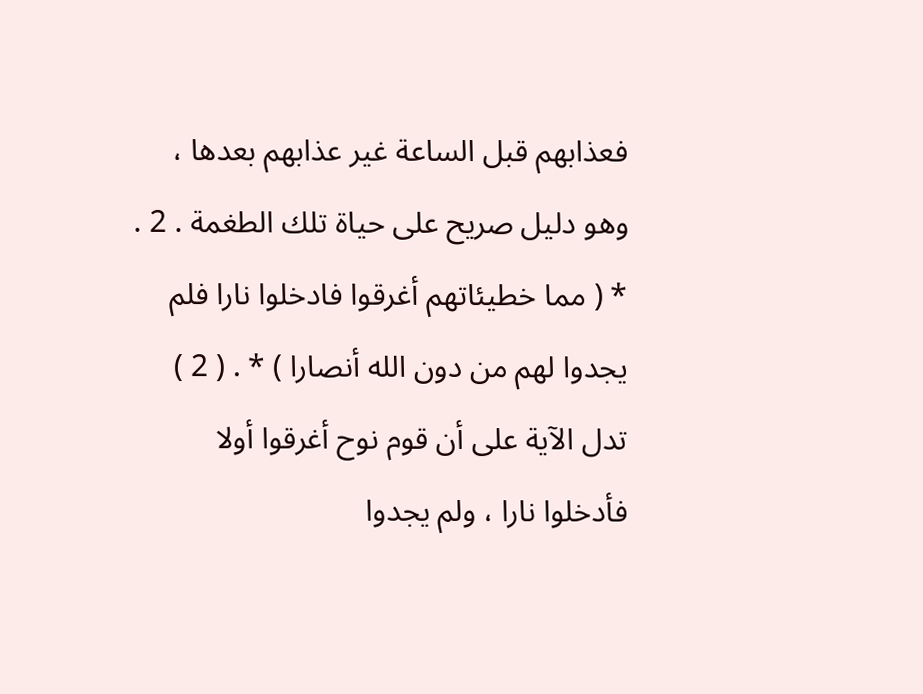فعذابهم قبل الساعة غير عذابهم بعدها ، وهو دليل صريح على حياة تلك الطغمة . 2 . * ( مما خطيئاتهم أغرقوا فادخلوا نارا فلم يجدوا لهم من دون الله أنصارا ) * . ( 2 ) تدل الآية على أن قوم نوح أغرقوا أولا فأدخلوا نارا ، ولم يجدوا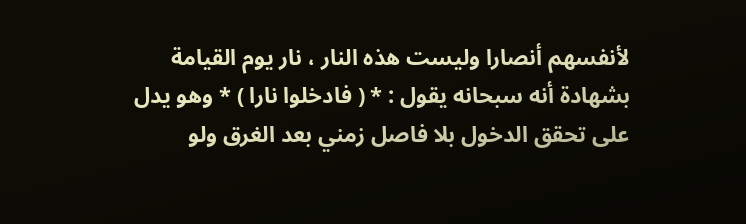لأنفسهم أنصارا وليست هذه النار ، نار يوم القيامة بشهادة أنه سبحانه يقول : * ( فادخلوا نارا ) * وهو يدل على تحقق الدخول بلا فاصل زمني بعد الغرق ولو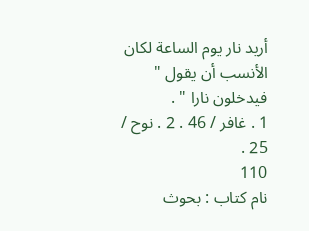أريد نار يوم الساعة لكان الأنسب أن يقول " فيدخلون نارا " .
1 . غافر / 46 . 2 . نوح / 25 .
110
نام کتاب : بحوث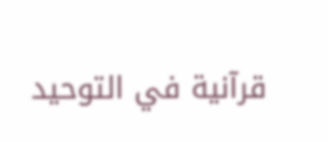قرآنية في التوحيد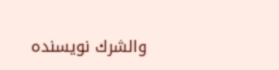والشرك نویسنده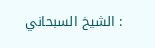: الشيخ السبحاني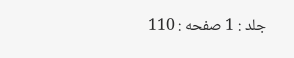جلد : 1 صفحه : 110